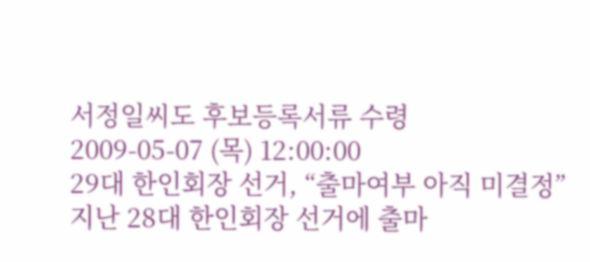서정일씨도 후보등록서류 수령
2009-05-07 (목) 12:00:00
29대 한인회장 선거, “출마여부 아직 미결정”
지난 28대 한인회장 선거에 출마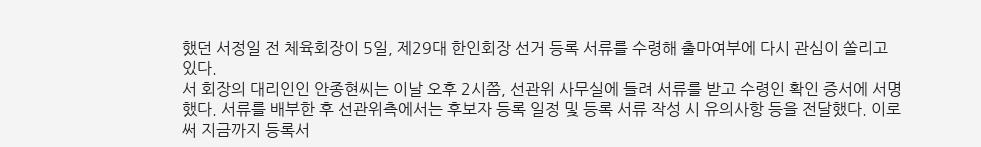했던 서정일 전 체육회장이 5일, 제29대 한인회장 선거 등록 서류를 수령해 출마여부에 다시 관심이 쏠리고 있다.
서 회장의 대리인인 안종현씨는 이날 오후 2시쯤, 선관위 사무실에 들려 서류를 받고 수령인 확인 증서에 서명했다. 서류를 배부한 후 선관위측에서는 후보자 등록 일정 및 등록 서류 작성 시 유의사항 등을 전달했다. 이로써 지금까지 등록서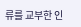류를 교부한 인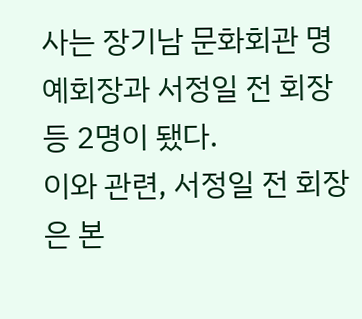사는 장기남 문화회관 명예회장과 서정일 전 회장 등 2명이 됐다.
이와 관련, 서정일 전 회장은 본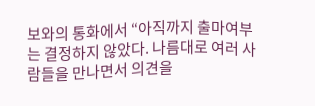보와의 통화에서 “아직까지 출마여부는 결정하지 않았다. 나름대로 여러 사람들을 만나면서 의견을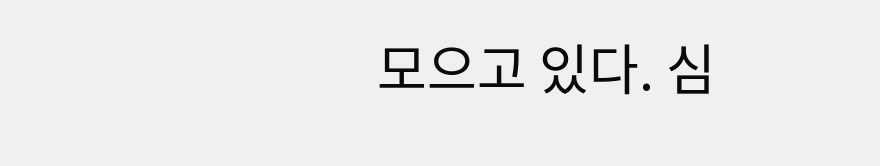모으고 있다. 심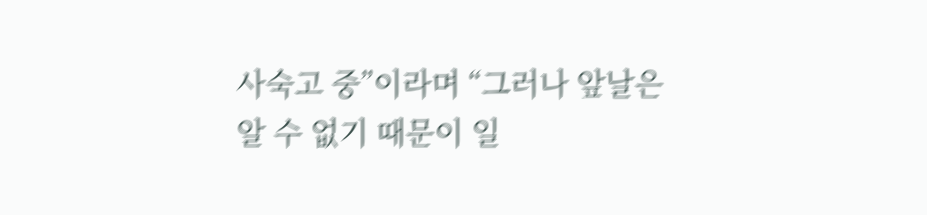사숙고 중”이라며 “그러나 앞날은 알 수 없기 때문이 일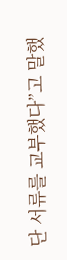단 서류를 교부했다”고 말했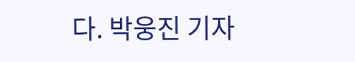다. 박웅진 기자